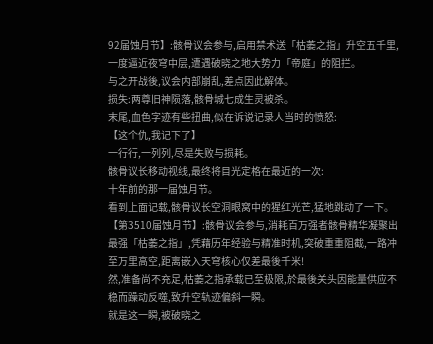92届蚀月节】:骸骨议会参与,启用禁术送「枯萎之指」升空五千里,一度逼近夜穹中层,遭遇破晓之地大势力「帝庭」的阻拦。
与之开战後,议会内部崩乱,差点因此解体。
损失:两尊旧神陨落,骸骨城七成生灵被杀。
末尾,血色字迹有些扭曲,似在诉说记录人当时的愤怒:
【这个仇,我记下了】
一行行,一列列,尽是失败与损耗。
骸骨议长移动视线,最终将目光定格在最近的一次:
十年前的那一届蚀月节。
看到上面记载,骸骨议长空洞眼窝中的猩红光芒,猛地跳动了一下。
【第3510届蚀月节】:骸骨议会参与,消耗百万强者骸骨精华凝聚出最强「枯萎之指」,凭藉历年经验与精准时机,突破重重阻截,一路冲至万里高空,距离嵌入天穹核心仅差最後千米!
然,准备尚不充足,枯萎之指承载已至极限,於最後关头因能量供应不稳而躁动反噬,致升空轨迹偏斜一瞬。
就是这一瞬,被破晓之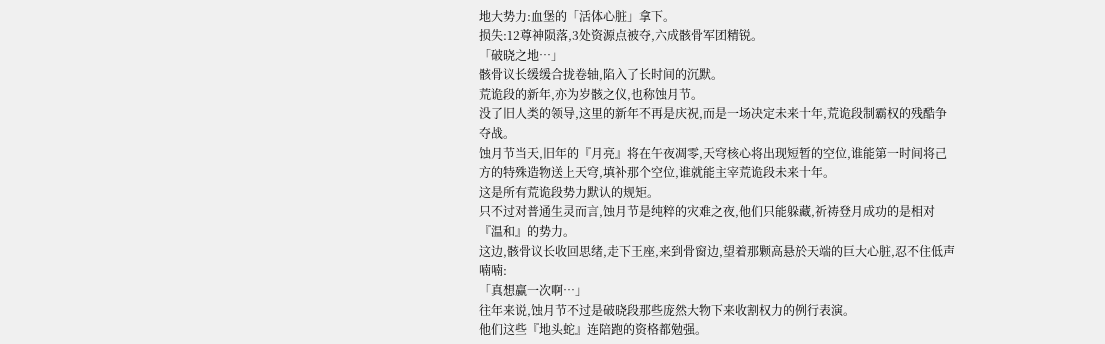地大势力:血堡的「活体心脏」拿下。
损失:12尊神陨落,3处资源点被夺,六成骸骨军团精锐。
「破晓之地…」
骸骨议长缓缓合拢卷轴,陷入了长时间的沉默。
荒诡段的新年,亦为岁骸之仪,也称蚀月节。
没了旧人类的领导,这里的新年不再是庆祝,而是一场决定未来十年,荒诡段制霸权的残酷争夺战。
蚀月节当天,旧年的『月亮』将在午夜凋零,天穹核心将出现短暂的空位,谁能第一时间将己方的特殊造物送上天穹,填补那个空位,谁就能主宰荒诡段未来十年。
这是所有荒诡段势力默认的规矩。
只不过对普通生灵而言,蚀月节是纯粹的灾难之夜,他们只能躲藏,祈祷登月成功的是相对『温和』的势力。
这边,骸骨议长收回思绪,走下王座,来到骨窗边,望着那颗高悬於天端的巨大心脏,忍不住低声喃喃:
「真想赢一次啊…」
往年来说,蚀月节不过是破晓段那些庞然大物下来收割权力的例行表演。
他们这些『地头蛇』连陪跑的资格都勉强。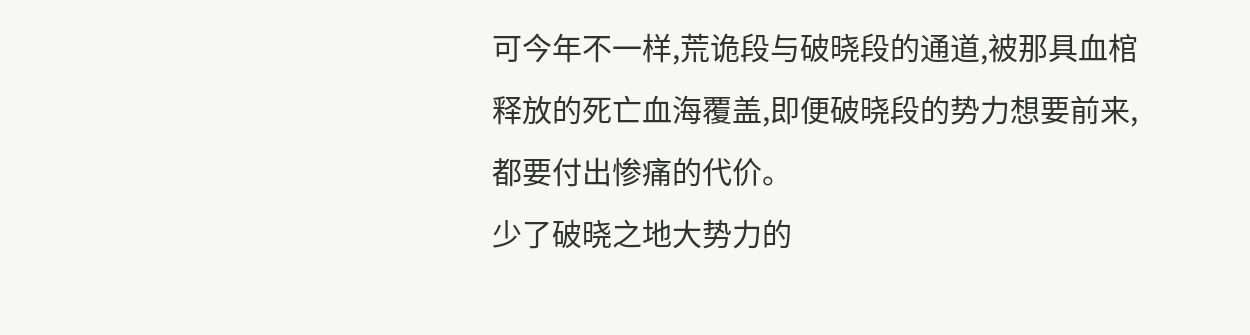可今年不一样,荒诡段与破晓段的通道,被那具血棺释放的死亡血海覆盖,即便破晓段的势力想要前来,都要付出惨痛的代价。
少了破晓之地大势力的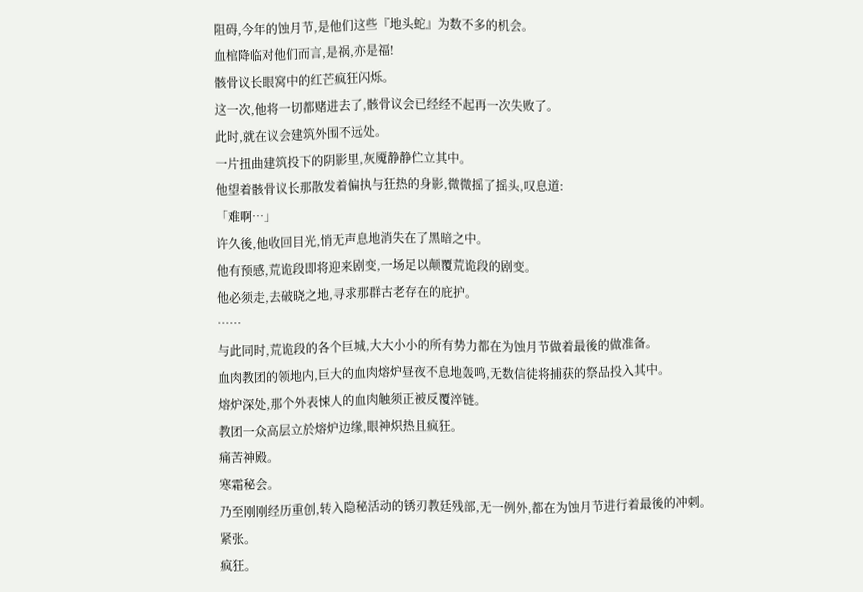阻碍,今年的蚀月节,是他们这些『地头蛇』为数不多的机会。
血棺降临对他们而言,是祸,亦是福!
骸骨议长眼窝中的红芒疯狂闪烁。
这一次,他将一切都赌进去了,骸骨议会已经经不起再一次失败了。
此时,就在议会建筑外围不远处。
一片扭曲建筑投下的阴影里,灰魇静静伫立其中。
他望着骸骨议长那散发着偏执与狂热的身影,微微摇了摇头,叹息道:
「难啊…」
许久後,他收回目光,悄无声息地消失在了黑暗之中。
他有预感,荒诡段即将迎来剧变,一场足以颠覆荒诡段的剧变。
他必须走,去破晓之地,寻求那群古老存在的庇护。
……
与此同时,荒诡段的各个巨城,大大小小的所有势力都在为蚀月节做着最後的做准备。
血肉教团的领地内,巨大的血肉熔炉昼夜不息地轰鸣,无数信徒将捕获的祭品投入其中。
熔炉深处,那个外表悚人的血肉触须正被反覆淬链。
教团一众高层立於熔炉边缘,眼神炽热且疯狂。
痛苦神殿。
寒霜秘会。
乃至刚刚经历重创,转入隐秘活动的锈刃教廷残部,无一例外,都在为蚀月节进行着最後的冲刺。
紧张。
疯狂。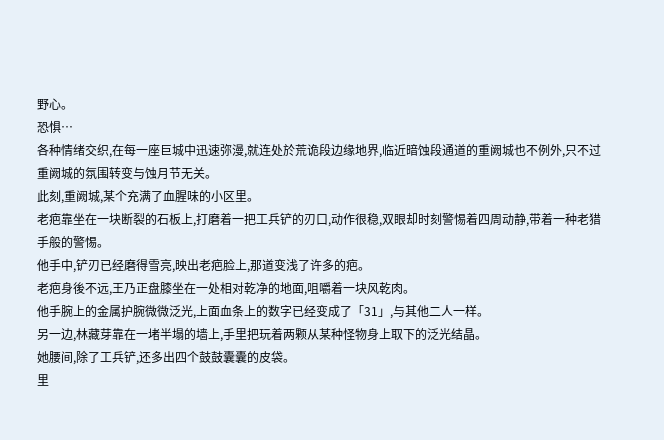野心。
恐惧…
各种情绪交织,在每一座巨城中迅速弥漫,就连处於荒诡段边缘地界,临近暗蚀段通道的重阙城也不例外,只不过重阙城的氛围转变与蚀月节无关。
此刻,重阙城,某个充满了血腥味的小区里。
老疤靠坐在一块断裂的石板上,打磨着一把工兵铲的刃口,动作很稳,双眼却时刻警惕着四周动静,带着一种老猎手般的警惕。
他手中,铲刃已经磨得雪亮,映出老疤脸上,那道变浅了许多的疤。
老疤身後不远,王乃正盘膝坐在一处相对乾净的地面,咀嚼着一块风乾肉。
他手腕上的金属护腕微微泛光,上面血条上的数字已经变成了「31」,与其他二人一样。
另一边,林藏芽靠在一堵半塌的墙上,手里把玩着两颗从某种怪物身上取下的泛光结晶。
她腰间,除了工兵铲,还多出四个鼓鼓囊囊的皮袋。
里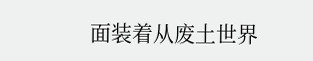面装着从废土世界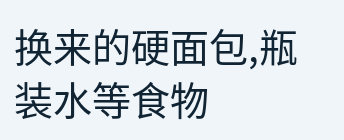换来的硬面包,瓶装水等食物